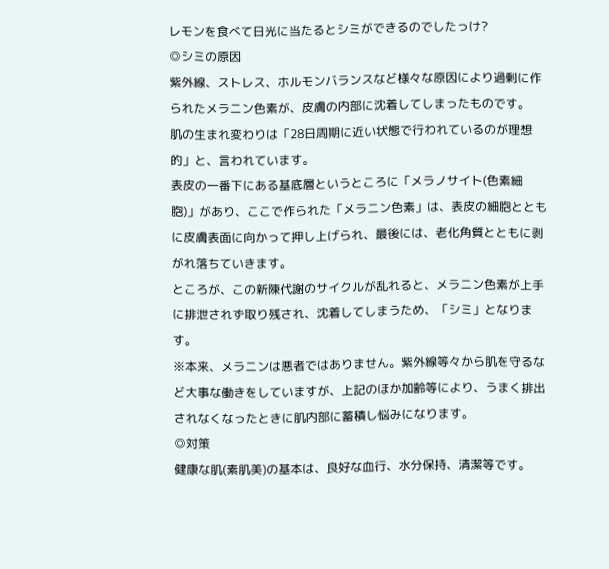レモンを食べて日光に当たるとシミができるのでしたっけ?
◎シミの原因
紫外線、ストレス、ホルモンバランスなど様々な原因により過剰に作られたメラニン色素が、皮膚の内部に沈着してしまったものです。
肌の生まれ変わりは「28日周期に近い状態で行われているのが理想的」と、言われています。
表皮の一番下にある基底層というところに「メラノサイト(色素細胞)」があり、ここで作られた「メラニン色素」は、表皮の細胞とともに皮膚表面に向かって押し上げられ、最後には、老化角質とともに剥がれ落ちていきます。
ところが、この新陳代謝のサイクルが乱れると、メラニン色素が上手に排泄されず取り残され、沈着してしまうため、「シミ」となります。
※本来、メラニンは悪者ではありません。紫外線等々から肌を守るなど大事な働きをしていますが、上記のほか加齢等により、うまく排出されなくなったときに肌内部に蓄積し悩みになります。
◎対策
健康な肌(素肌美)の基本は、良好な血行、水分保持、清潔等です。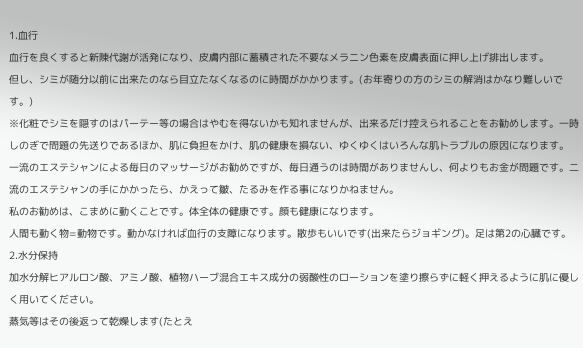1.血行
血行を良くすると新陳代謝が活発になり、皮膚内部に蓄積された不要なメラニン色素を皮膚表面に押し上げ排出します。
但し、シミが随分以前に出来たのなら目立たなくなるのに時間がかかります。(お年寄りの方のシミの解消はかなり難しいです。)
※化粧でシミを隠すのはパーテー等の場合はやむを得ないかも知れませんが、出来るだけ控えられることをお勧めします。一時しのぎで問題の先送りであるほか、肌に負担をかけ、肌の健康を損ない、ゆくゆくはいろんな肌トラブルの原因になります。
一流のエステシャンによる毎日のマッサージがお勧めですが、毎日通うのは時間がありませんし、何よりもお金が問題です。二流のエステシャンの手にかかったら、かえって皺、たるみを作る事になりかねません。
私のお勧めは、こまめに動くことです。体全体の健康です。顔も健康になります。
人間も動く物=動物です。動かなければ血行の支障になります。散歩もいいです(出来たらジョギング)。足は第2の心臓です。
2.水分保持
加水分解ヒアルロン酸、アミノ酸、植物ハーブ混合エキス成分の弱酸性のローションを塗り擦らずに軽く押えるように肌に優しく用いてください。
蒸気等はその後返って乾燥します(たとえ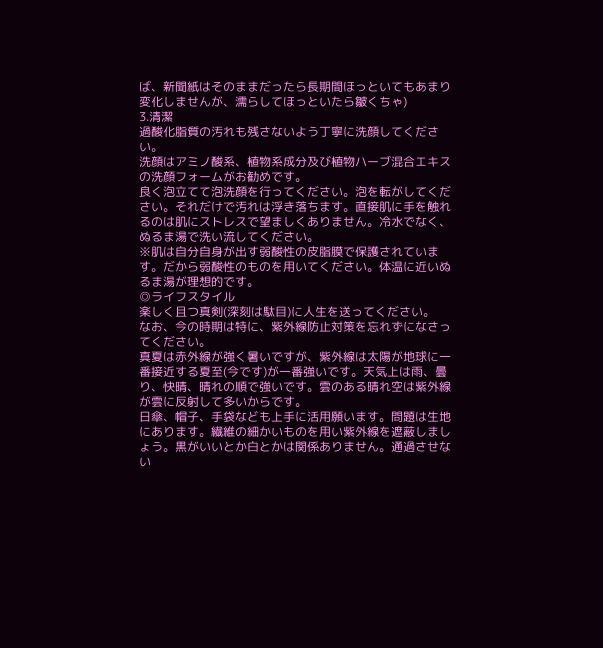ば、新聞紙はそのままだったら長期間ほっといてもあまり変化しませんが、濡らしてほっといたら皺くちゃ)
3.清潔
過酸化脂質の汚れも残さないよう丁寧に洗顔してください。
洗顔はアミノ酸系、植物系成分及び植物ハーブ混合エキスの洗顔フォームがお勧めです。
良く泡立てて泡洗顔を行ってください。泡を転がしてください。それだけで汚れは浮き落ちます。直接肌に手を触れるのは肌にストレスで望ましくありません。冷水でなく、ぬるま湯で洗い流してください。
※肌は自分自身が出す弱酸性の皮脂膜で保護されています。だから弱酸性のものを用いてください。体温に近いぬるま湯が理想的です。
◎ライフスタイル
楽しく且つ真剣(深刻は駄目)に人生を送ってください。
なお、今の時期は特に、紫外線防止対策を忘れずになさってください。
真夏は赤外線が強く暑いですが、紫外線は太陽が地球に一番接近する夏至(今です)が一番強いです。天気上は雨、曇り、快晴、晴れの順で強いです。雲のある晴れ空は紫外線が雲に反射して多いからです。
日傘、帽子、手袋なども上手に活用願います。問題は生地にあります。繊維の細かいものを用い紫外線を遮蔽しましょう。黒がいいとか白とかは関係ありません。通過させない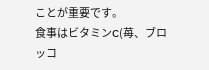ことが重要です。
食事はビタミンC(苺、ブロッコ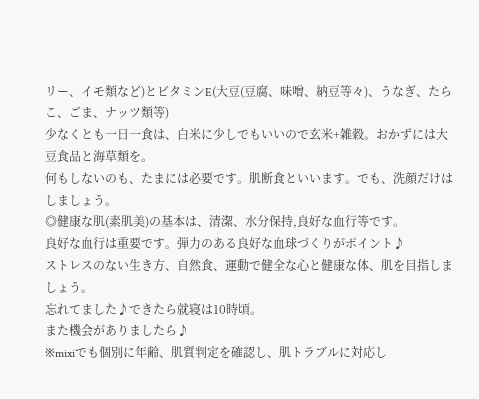リー、イモ類など)とビタミンE(大豆(豆腐、味噌、納豆等々)、うなぎ、たらこ、ごま、ナッツ類等)
少なくとも一日一食は、白米に少しでもいいので玄米+雑穀。おかずには大豆食品と海草類を。
何もしないのも、たまには必要です。肌断食といいます。でも、洗顔だけはしましょう。
◎健康な肌(素肌美)の基本は、清潔、水分保持,良好な血行等です。
良好な血行は重要です。弾力のある良好な血球づくりがポイント♪
ストレスのない生き方、自然食、運動で健全な心と健康な体、肌を目指しましょう。
忘れてました♪できたら就寝は10時頃。
また機会がありましたら♪
※mixiでも個別に年齢、肌質判定を確認し、肌トラブルに対応し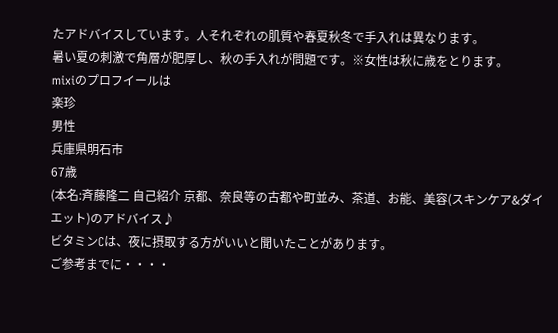たアドバイスしています。人それぞれの肌質や春夏秋冬で手入れは異なります。
暑い夏の刺激で角層が肥厚し、秋の手入れが問題です。※女性は秋に歳をとります。
mixiのプロフイールは
楽珍
男性
兵庫県明石市
67歳
(本名:斉藤隆二 自己紹介 京都、奈良等の古都や町並み、茶道、お能、美容(スキンケア&ダイエット)のアドバイス♪
ビタミンCは、夜に摂取する方がいいと聞いたことがあります。
ご参考までに・・・・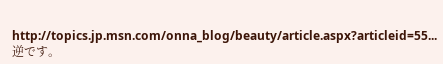http://topics.jp.msn.com/onna_blog/beauty/article.aspx?articleid=55...
逆です。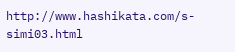http://www.hashikata.com/s-simi03.html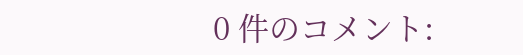0 件のコメント: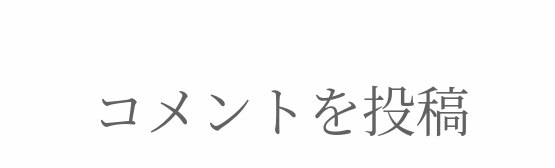コメントを投稿